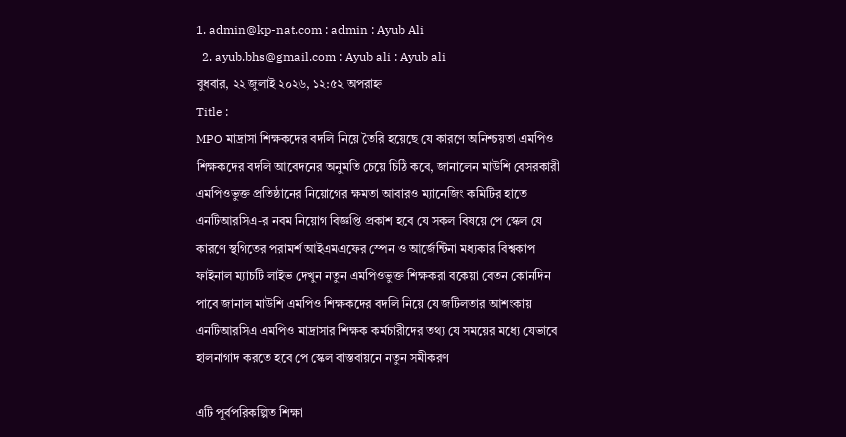1. admin@kp-nat.com : admin : Ayub Ali
  2. ayub.bhs@gmail.com : Ayub ali : Ayub ali
বুধবার, ২২ জুলাই ২০২৬, ১২:৫২ অপরাহ্ন
Title :
MPO মাদ্রাসা শিক্ষকদের বদলি নিয়ে তৈরি হয়েছে যে কারণে অনিশ্চয়তা এমপিও শিক্ষকদের বদলি আবেদনের অনুমতি চেয়ে চিঠি কবে, জানালেন মাউশি বেসরকারী এমপিওভুক্ত প্রতিষ্ঠানের নিয়োগের ক্ষমতা আবারও ম্যানেজিং কমিটির হাতে এনটিআরসিএ-র নবম নিয়োগ বিজ্ঞপ্তি প্রকাশ হবে যে সকল বিষয়ে পে স্কেল যে কারণে স্থগিতের পরামর্শ আইএমএফের স্পেন ও আর্জেন্টিনা মধ্যকার বিশ্বকাপ ফাইনাল ম্যাচটি লাইভ দেখুন নতুন এমপিওভুক্ত শিক্ষকরা বকেয়া বেতন কোনদিন পাবে জানাল মাউশি এমপিও শিক্ষকদের বদলি নিয়ে যে জটিলতার আশংকায় এনটিআরসিএ এমপিও মাদ্রাসার শিক্ষক কর্মচারীদের তথ্য যে সময়ের মধ্যে যেভাবে হালনাগাদ করতে হবে পে স্কেল বাস্তবায়নে নতুন সমীকরণ

এটি পূর্বপরিকল্পিত শিক্ষা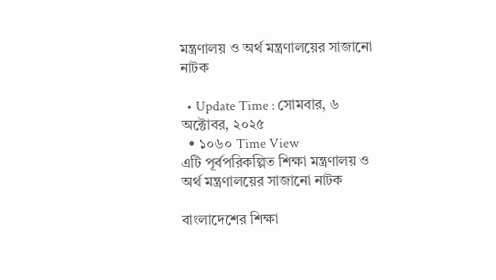মন্ত্রণালয় ও অর্থ মন্ত্রণালয়ের সাজানো নাটক

  • Update Time : সোমবার, ৬ অক্টোবর, ২০২৫
  • ১০৬০ Time View
এটি পূর্বপরিকল্পিত শিক্ষা মন্ত্রণালয় ও অর্থ মন্ত্রণালয়ের সাজানো নাটক

বাংলাদেশের শিক্ষা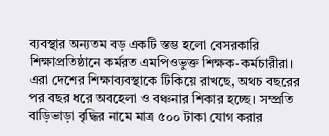ব্যবস্থার অন্যতম বড় একটি স্তম্ভ হলো বেসরকারি শিক্ষাপ্রতিষ্ঠানে কর্মরত এমপিওভুক্ত শিক্ষক-কর্মচারীরা। এরা দেশের শিক্ষাব্যবস্থাকে টিকিয়ে রাখছে, অথচ বছরের পর বছর ধরে অবহেলা ও বঞ্চনার শিকার হচ্ছে। সম্প্রতি বাড়িভাড়া বৃদ্ধির নামে মাত্র ৫০০ টাকা যোগ করার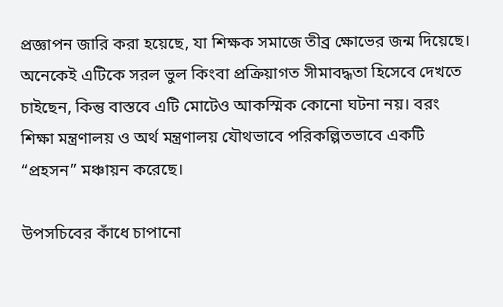প্রজ্ঞাপন জারি করা হয়েছে, যা শিক্ষক সমাজে তীব্র ক্ষোভের জন্ম দিয়েছে। অনেকেই এটিকে সরল ভুল কিংবা প্রক্রিয়াগত সীমাবদ্ধতা হিসেবে দেখতে চাইছেন, কিন্তু বাস্তবে এটি মোটেও আকস্মিক কোনো ঘটনা নয়। বরং শিক্ষা মন্ত্রণালয় ও অর্থ মন্ত্রণালয় যৌথভাবে পরিকল্পিতভাবে একটি “প্রহসন” মঞ্চায়ন করেছে।

উপসচিবের কাঁধে চাপানো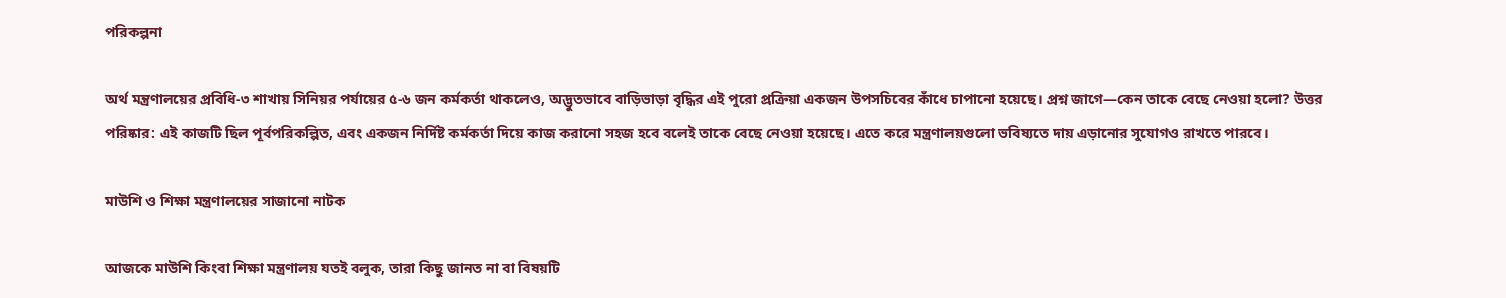পরিকল্পনা

অর্থ মন্ত্রণালয়ের প্রবিধি-৩ শাখায় সিনিয়র পর্যায়ের ৫-৬ জন কর্মকর্তা থাকলেও, অদ্ভুতভাবে বাড়িভাড়া বৃদ্ধির এই পুরো প্রক্রিয়া একজন উপসচিবের কাঁধে চাপানো হয়েছে। প্রশ্ন জাগে—কেন তাকে বেছে নেওয়া হলো? উত্তর পরিষ্কার: এই কাজটি ছিল পূর্বপরিকল্পিত, এবং একজন নির্দিষ্ট কর্মকর্তা দিয়ে কাজ করানো সহজ হবে বলেই তাকে বেছে নেওয়া হয়েছে। এতে করে মন্ত্রণালয়গুলো ভবিষ্যতে দায় এড়ানোর সুযোগও রাখতে পারবে।

মাউশি ও শিক্ষা মন্ত্রণালয়ের সাজানো নাটক

আজকে মাউশি কিংবা শিক্ষা মন্ত্রণালয় যতই বলুক, তারা কিছু জানত না বা বিষয়টি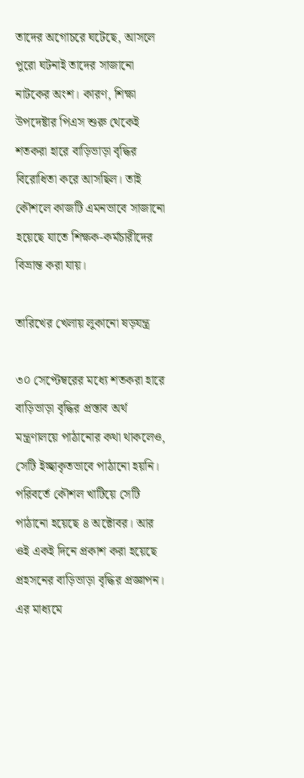তাদের অগোচরে ঘটেছে, আসলে পুরো ঘটনাই তাদের সাজানো নাটকের অংশ। কারণ, শিক্ষা উপদেষ্টার পিএস শুরু থেকেই শতকরা হারে বাড়িভাড়া বৃদ্ধির বিরোধিতা করে আসছিল। তাই কৌশলে কাজটি এমনভাবে সাজানো হয়েছে যাতে শিক্ষক-কর্মচারীদের বিভ্রান্ত করা যায়।

তারিখের খেলায় লুকানো ষড়যন্ত্র

৩০ সেপ্টেম্বরের মধ্যে শতকরা হারে বাড়িভাড়া বৃদ্ধির প্রস্তাব অর্থ মন্ত্রণালয়ে পাঠানোর কথা থাকলেও, সেটি ইচ্ছাকৃতভাবে পাঠানো হয়নি। পরিবর্তে কৌশল খাটিয়ে সেটি পাঠানো হয়েছে ৪ অক্টোবর। আর ওই একই দিনে প্রকাশ করা হয়েছে প্রহসনের বাড়িভাড়া বৃদ্ধির প্রজ্ঞাপন। এর মাধ্যমে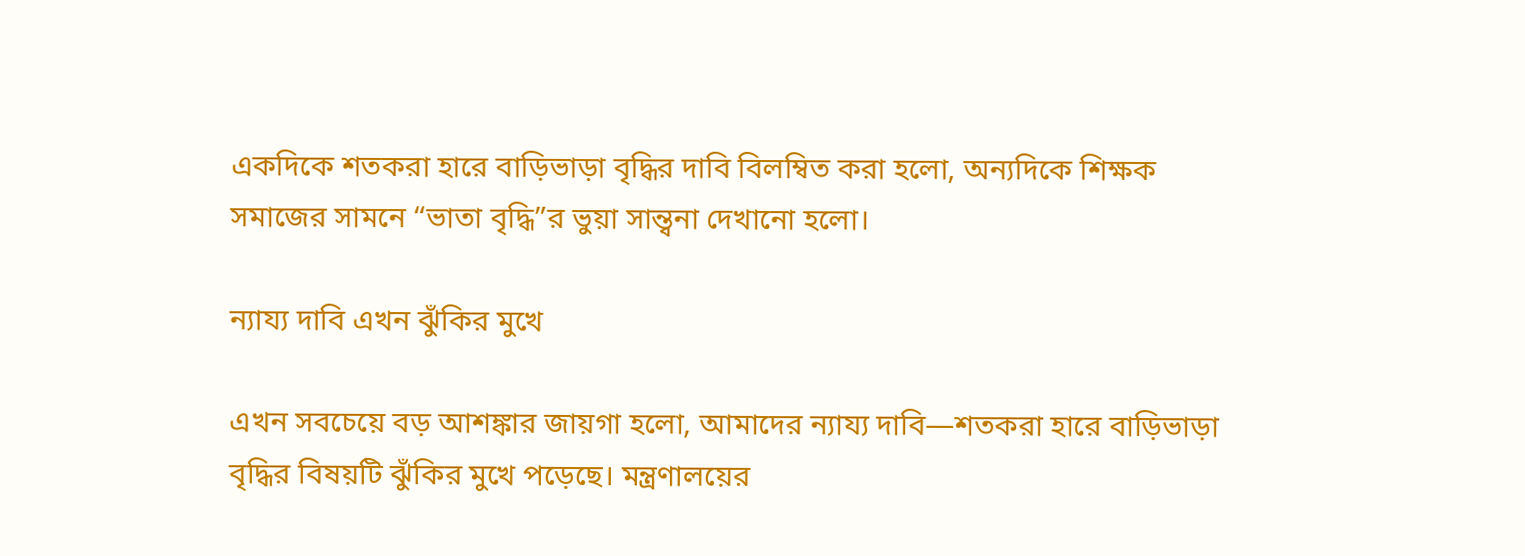একদিকে শতকরা হারে বাড়িভাড়া বৃদ্ধির দাবি বিলম্বিত করা হলো, অন্যদিকে শিক্ষক সমাজের সামনে “ভাতা বৃদ্ধি”র ভুয়া সান্ত্বনা দেখানো হলো।

ন্যায্য দাবি এখন ঝুঁকির মুখে

এখন সবচেয়ে বড় আশঙ্কার জায়গা হলো, আমাদের ন্যায্য দাবি—শতকরা হারে বাড়িভাড়া বৃদ্ধির বিষয়টি ঝুঁকির মুখে পড়েছে। মন্ত্রণালয়ের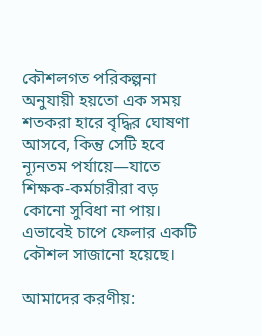কৌশলগত পরিকল্পনা অনুযায়ী হয়তো এক সময় শতকরা হারে বৃদ্ধির ঘোষণা আসবে, কিন্তু সেটি হবে ন্যূনতম পর্যায়ে—যাতে শিক্ষক-কর্মচারীরা বড় কোনো সুবিধা না পায়। এভাবেই চাপে ফেলার একটি কৌশল সাজানো হয়েছে।

আমাদের করণীয়: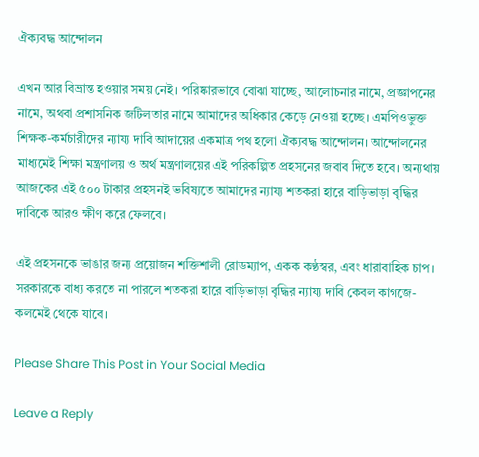ঐক্যবদ্ধ আন্দোলন

এখন আর বিভ্রান্ত হওয়ার সময় নেই। পরিষ্কারভাবে বোঝা যাচ্ছে, আলোচনার নামে, প্রজ্ঞাপনের নামে, অথবা প্রশাসনিক জটিলতার নামে আমাদের অধিকার কেড়ে নেওয়া হচ্ছে। এমপিওভুক্ত শিক্ষক-কর্মচারীদের ন্যায্য দাবি আদায়ের একমাত্র পথ হলো ঐক্যবদ্ধ আন্দোলন। আন্দোলনের মাধ্যমেই শিক্ষা মন্ত্রণালয় ও অর্থ মন্ত্রণালয়ের এই পরিকল্পিত প্রহসনের জবাব দিতে হবে। অন্যথায় আজকের এই ৫০০ টাকার প্রহসনই ভবিষ্যতে আমাদের ন্যায্য শতকরা হারে বাড়িভাড়া বৃদ্ধির দাবিকে আরও ক্ষীণ করে ফেলবে।

এই প্রহসনকে ভাঙার জন্য প্রয়োজন শক্তিশালী রোডম্যাপ, একক কণ্ঠস্বর, এবং ধারাবাহিক চাপ। সরকারকে বাধ্য করতে না পারলে শতকরা হারে বাড়িভাড়া বৃদ্ধির ন্যায্য দাবি কেবল কাগজে-কলমেই থেকে যাবে।

Please Share This Post in Your Social Media

Leave a Reply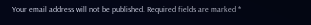Your email address will not be published. Required fields are marked *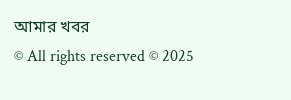আমার খবর
© All rights reserved © 2025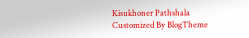Kisukhoner Pathshala
Customized By BlogTheme